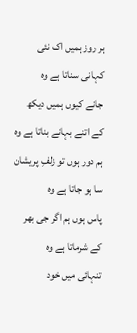ہر روز ہمیں اک نئی کہانی سناتا ہے وہ
جانے کیوں ہمیں دیکھ کے اتنے بہانے بناتا ہے وہ
ہم دور ہوں تو زلفِ پریشان سا ہو جاتا ہے وہ
پاس ہوں ہم اگر جی بھر کے شرماتا ہے وہ
تنہائی میں خود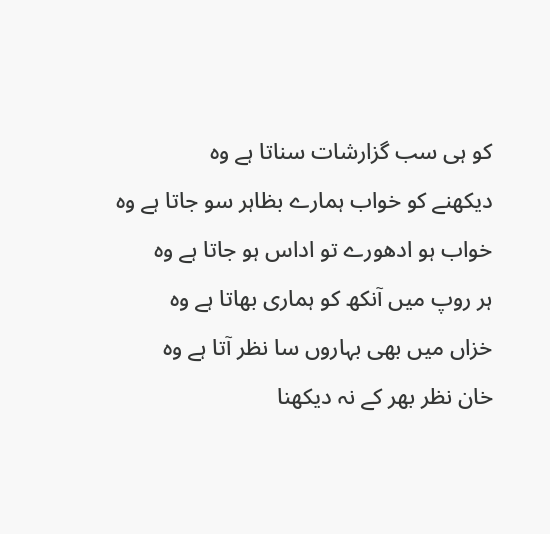کو ہی سب گزارشات سناتا ہے وہ
دیکھنے کو خواب ہمارے بظاہر سو جاتا ہے وہ
خواب ہو ادھورے تو اداس ہو جاتا ہے وہ
ہر روپ میں آنکھ کو ہماری بھاتا ہے وہ
خزاں میں بھی بہاروں سا نظر آتا ہے وہ
خان نظر بھر کے نہ دیکھنا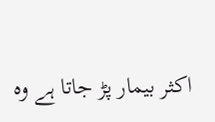اکثر بیمار پڑ جاتا ہے وہ